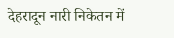देहरादून नारी निकेतन में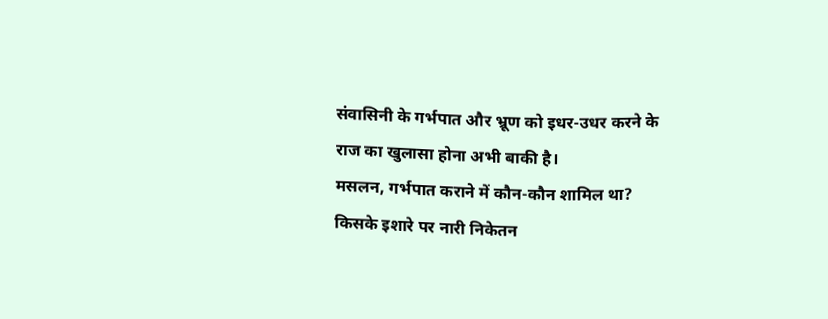संवासिनी के गर्भपात और भ्रूण को इधर-उधर करने के राज का खुलासा होना अभी बाकी है।
मसलन, गर्भपात कराने में कौन-कौन शामिल था? किसके इशारे पर नारी निकेतन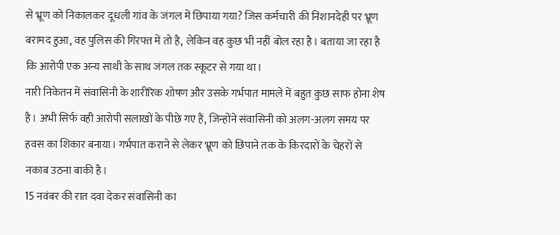से भ्रूण को निकालकर दूधली गांव के जंगल में छिपाया गया? जिस कर्मचारी की निशानदेही पर भ्रूण बरामद हुआ, वह पुलिस की गिरफ्त में तो है, लेकिन वह कुछ भी नहीं बोल रहा है। बताया जा रहा है कि आरोपी एक अन्य साथी के साथ जंगल तक स्कूटर से गया था।
नारी निकेतन में संवासिनी के शारीरिक शोषण और उसके गर्भपात मामले में बहुत कुछ साफ होना शेष है। अभी सिर्फ वही आरोपी सलाखों के पीछे गए हैं, जिन्होंने संवासिनी को अलग-अलग समय पर हवस का शिकार बनाया। गर्भपात कराने से लेकर भ्रूण को छिपाने तक के किरदारों के चेहरों से नकाब उठना बाकी है।
15 नवंबर की रात दवा देकर संवासिनी का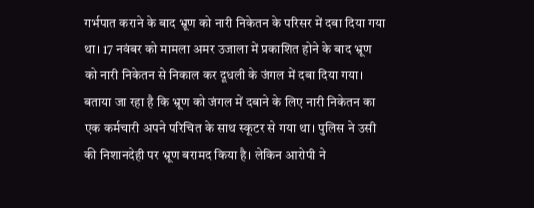गर्भपात कराने के बाद भ्रूण को नारी निकेतन के परिसर में दबा दिया गया था। 17 नवंबर को मामला अमर उजाला में प्रकाशित होने के बाद भ्रूण को नारी निकेतन से निकाल कर दूधली के जंगल में दबा दिया गया।
बताया जा रहा है कि भ्रूण को जंगल में दबाने के लिए नारी निकेतन का एक कर्मचारी अपने परिचित के साथ स्कूटर से गया था। पुलिस ने उसी की निशानदेही पर भ्रूण बरामद किया है। लेकिन आरोपी ने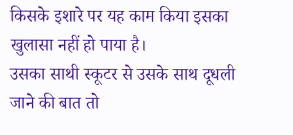किसके इशारे पर यह काम किया इसका खुलासा नहीं हो पाया है।
उसका साथी स्कूटर से उसके साथ दूधली जाने की बात तो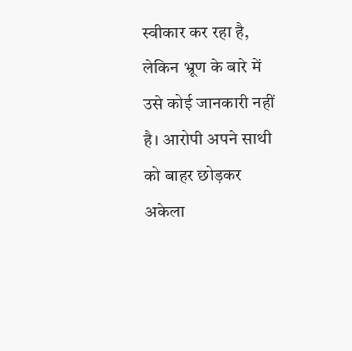स्वीकार कर रहा है, लेकिन भ्रूण के बारे में उसे कोई जानकारी नहीं है। आरोपी अपने साथी को बाहर छोड़कर अकेला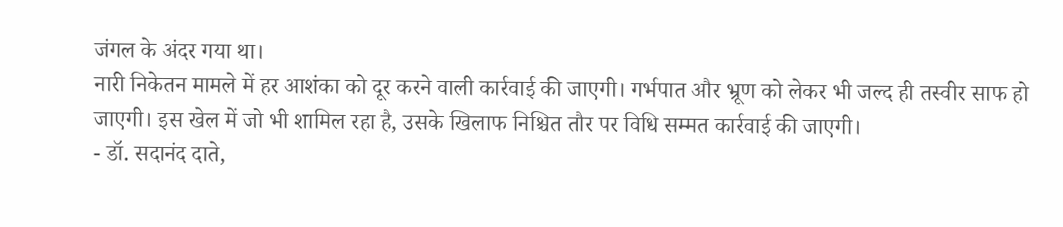जंगल के अंदर गया था।
नारी निकेतन मामले में हर आशंका को दूर करने वाली कार्रवाई की जाएगी। गर्भपात और भ्रूण को लेकर भी जल्द ही तस्वीर साफ हो जाएगी। इस खेल में जो भी शामिल रहा है, उसके खिलाफ निश्चित तौर पर विधि सम्मत कार्रवाई की जाएगी।
- डॉ. सदानंद दाते,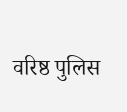वरिष्ठ पुलिस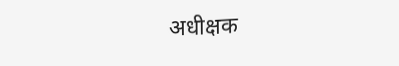अधीक्षक